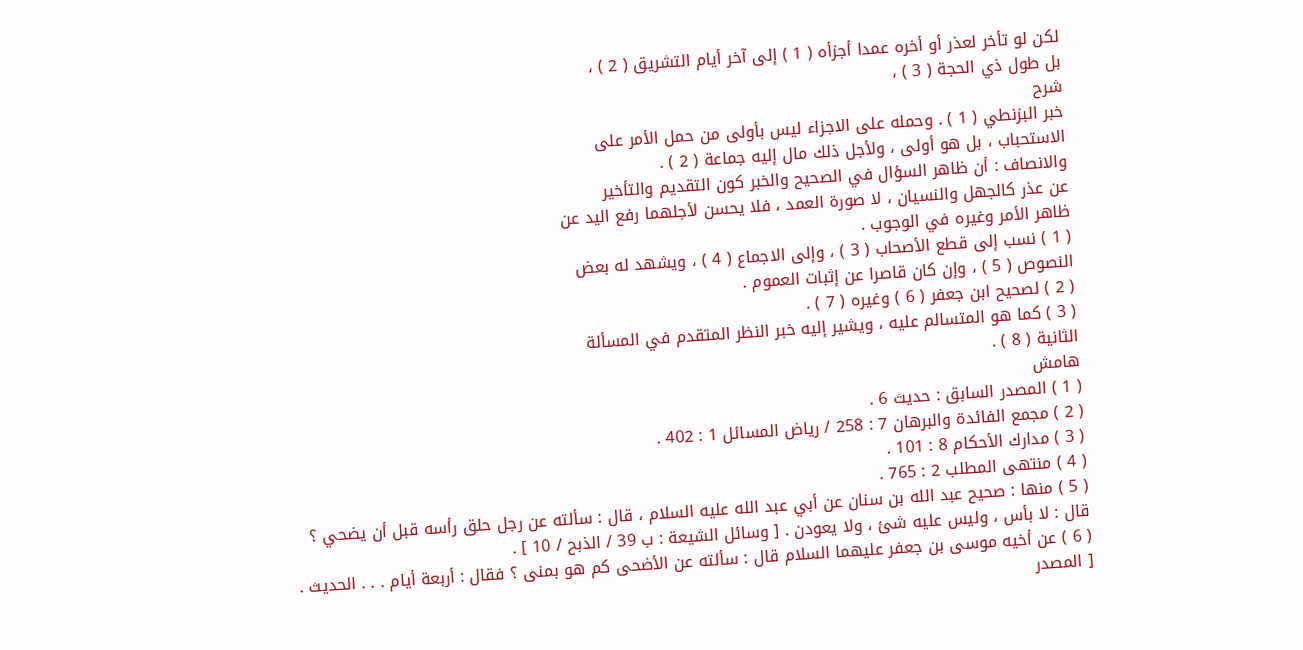لكن لو تأخر لعذر أو أخره عمدا أجزأه ( 1 ) إلى آخر أيام التشريق ( 2 ) ،
بل طول ذي الحجة ( 3 ) ،
شرح
خبر البزنطي ( 1 ) . وحمله على الاجزاء ليس بأولى من حمل الأمر على
الاستحباب ، بل هو أولى ، ولأجل ذلك مال إليه جماعة ( 2 ) .
والانصاف : أن ظاهر السؤال في الصحيح والخبر كون التقديم والتأخير
عن عذر كالجهل والنسيان ، لا صورة العمد ، فلا يحسن لأجلهما رفع اليد عن
ظاهر الأمر وغيره في الوجوب .
( 1 ) نسب إلى قطع الأصحاب ( 3 ) ، وإلى الاجماع ( 4 ) ، ويشهد له بعض
النصوص ( 5 ) ، وإن كان قاصرا عن إثبات العموم .
( 2 ) لصحيح ابن جعفر ( 6 ) وغيره ( 7 ) .
( 3 ) كما هو المتسالم عليه ، ويشير إليه خبر النظر المتقدم في المسألة
الثانية ( 8 ) .
هامش
( 1 ) المصدر السابق : حديث 6 .
( 2 ) مجمع الفائدة والبرهان 7 : 258 / رياض المسائل 1 : 402 .
( 3 ) مدارك الأحكام 8 : 101 .
( 4 ) منتهى المطلب 2 : 765 .
( 5 ) منها : صحيح عبد الله بن سنان عن أبي عبد الله عليه السلام ، قال : سألته عن رجل حلق رأسه قبل أن يضحي ؟
قال : لا بأس ، وليس عليه شئ ، ولا يعودن . [ وسائل الشيعة : ب 39 / الذبح / 10 ] .
( 6 ) عن أخيه موسى بن جعفر عليهما السلام قال : سألته عن الأضحى كم هو بمنى ؟ فقال : أربعة أيام . . . الحديث .
[ المصدر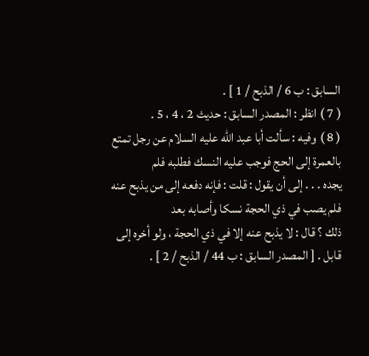السابق : ب 6 / الذبح / 1 ] .
( 7 ) انظر : المصدر السابق : حديث 2 ، 4 ، 5 .
( 8 ) وفيه : سألت أبا عبد الله عليه السلام عن رجل تمتع بالعمرة إلى الحج فوجب عليه النسك فطلبه فلم
يجده . . . إلى أن يقول : قلت : فإنه دفعه إلى من يذبح عنه فلم يصب في ذي الحجة نسكا وأصابه بعد
ذلك ؟ قال : لا يذبح عنه إلا في ذي الحجة ، ولو أخره إلى قابل . [ المصدر السابق : ب 44 / الذبح / 2 ] .